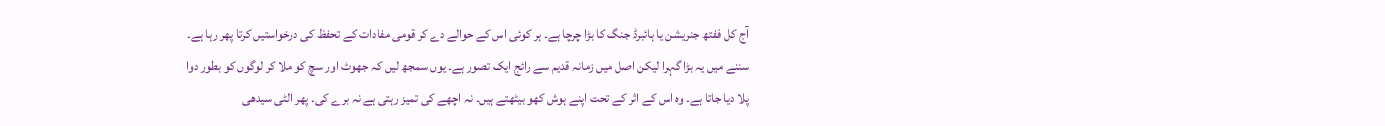آج کل ففتھ جنریشن یا ہائبرڈ جنگ کا بڑا چرچا ہے۔ ہر کوئی اس کے حوالے دے کر قومی مفادات کے تحفظ کی درخواستیں کرتا پھر رہا ہے۔
سننے میں یہ بڑا گہرا لیکن اصل میں زمانہ قدیم سے رائج ایک تصور ہے۔ یوں سمجھ لیں کہ جھوٹ اور سچ کو ملا کر لوگوں کو بطور دوا پلا دیا جاتا ہے۔ وہ اس کے اثر کے تحت اپنے ہوش کھو بیٹھتے ہیں۔ نہ اچھے کی تمیز رہتی ہے نہ برے کی۔ پھر الٹی سیدھی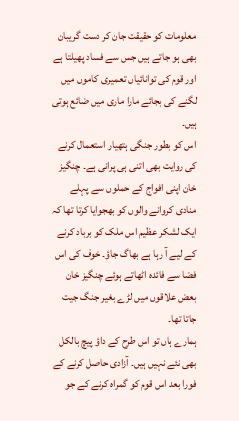معلومات کو حقیقت جان کر دست گریبان بھی ہو جاتے ہیں جس سے فساد پھیلتا ہے اور قوم کی توانائیاں تعمیری کاموں میں لگنے کی بجائے مارا ماری میں ضائع ہوتی ہیں۔
اس کو بطور جنگی ہتھیار استعمال کرنے کی روایت بھی اتنی ہی پرانی ہے۔ چنگیز خان اپنی افواج کے حملوں سے پہلے منادی کروانے والوں کو بھجوایا کرتا تھا کہ ایک لشکر عظیم اس ملک کو برباد کرنے کے لیے آ رہا ہے بھاگ جاؤ۔ خوف کی اس فضا سے فائدہ اٹھاتے ہوئے چنگیز خان بعض علاقوں میں لڑے بغیر جنگ جیت جاتا تھا۔
ہمارے ہاں تو اس طرح کے داؤ پیچ بالکل بھی نئے نہیں ہیں۔ آزادی حاصل کرنے کے فورا بعد اس قوم کو گمراہ کرنے کے جو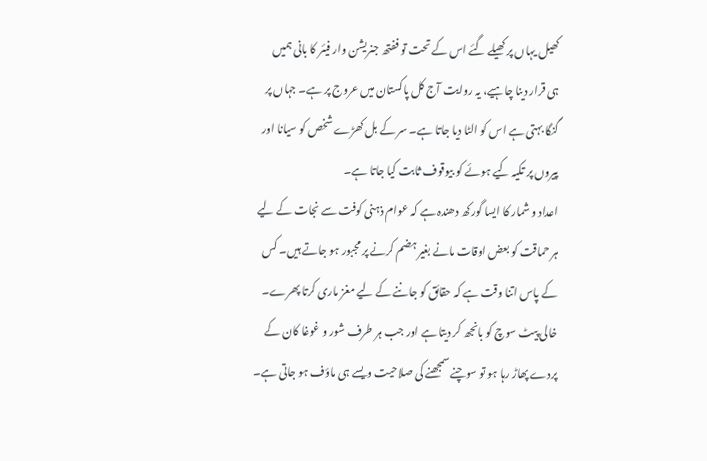کھیل یہاں پر کھیلے گئے اس کے تحت تو ففتھ جنریشن وار فیئر کا بانی ہمیں ہی قرار دینا چاہیے، یہ روایت آج کل پاکستان میں عروج پر ہے۔ جہاں پر گنگا بہتی ہے اس کو الٹا دیا جاتا ہے۔ سر کے بل کھڑے شخص کو سیانا اور پیروں پر تکیہ کیے ہوئے کو بیوقوف ثابت کیا جاتا ہے۔
اعداد و شمار کا ایسا گورکھ دھندہ ہے کہ عوام ذہنی کوفت سے نجات کے لیے ہر حماقت کو بعض اوقات مانے بغیر ہضم کرنے پر مجبور ہو جاتے ہیں۔ کس کے پاس اتنا وقت ہے کہ حقائق کو جاننے کے لیے مغز ماری کرتا پھرے۔ خالی پیٹ سوچ کو بانجھ کر دیتا ہے اور جب ہر طرف شور و غوغا کان کے پردے پھاڑ رہا ہو تو سوچنے سمجھنے کی صلاحیت ویسے ہی ماؤف ہو جاتی ہے۔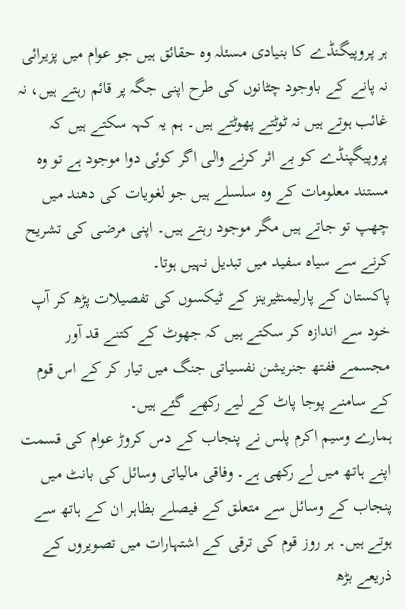ہر پروپیگنڈے کا بنیادی مسئلہ وہ حقائق ہیں جو عوام میں پزیرائی نہ پانے کے باوجود چٹانوں کی طرح اپنی جگہ پر قائم رہتے ہیں، نہ غائب ہوتے ہیں نہ ٹوٹتے پھوٹتے ہیں۔ ہم یہ کہہ سکتے ہیں کہ پروپیگپنڈے کو بے اثر کرنے والی اگر کوئی دوا موجود ہے تو وہ مستند معلومات کے وہ سلسلے ہیں جو لغویات کی دھند میں چھپ تو جاتے ہیں مگر موجود رہتے ہیں۔ اپنی مرضی کی تشریح کرنے سے سیاہ سفید میں تبدیل نہیں ہوتا۔
پاکستان کے پارلیمنٹیرینز کے ٹیکسوں کی تفصیلات پڑھ کر آپ خود سے اندازہ کر سکتے ہیں کہ جھوٹ کے کتنے قد آور مجسمے ففتھ جنریشن نفسیاتی جنگ میں تیار کر کے اس قوم کے سامنے پوجا پاٹ کے لیے رکھے گئے ہیں۔
ہمارے وسیم اکرم پلس نے پنجاب کے دس کروڑ عوام کی قسمت اپنے ہاتھ میں لے رکھی ہے۔ وفاقی مالیاتی وسائل کی بانٹ میں پنجاب کے وسائل سے متعلق کے فیصلے بظاہر ان کے ہاتھ سے ہوتے ہیں۔ ہر روز قوم کی ترقی کے اشتہارات میں تصویروں کے ذریعے بڑھ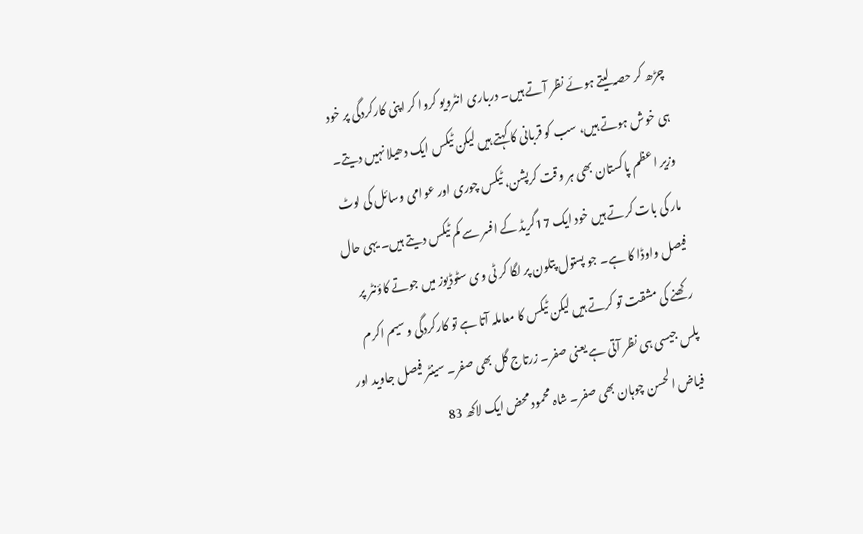چڑھ کر حصہ لیتے ہوئے نظر آتے ہیں۔ درباری انٹرویو کروا کر اپنی کارکردگی پر خود ہی خوش ہوتے ہیں، سب کو قربانی کا کہتے ہیں لیکن ٹیکس ایک دھیلا نہیں دیتے۔
وزیر اعظم پاکستان بھی ہر وقت کرپشن، ٹیکس چوری اور عوامی وسائل کی لوٹ مار کی بات کرتے ہیں خود ایک 17گریڈ کے افسر سے کم ٹیکس دیتے ہیں۔ یہی حال فیصل واوڈا کا ہے۔ جو پستول پتلون پر لگا کر ٹی وی سٹوڈیوز میں جوتے کاؤنٹر پر رکھنے کی مشقت تو کرتے ہیں لیکن ٹیکس کا معاملہ آتا ہے تو کارکردگی وسیم اکرم پلس جیسی ہی نظر آتی ہے یعنی صفر۔ زرتاج گل بھی صفر۔ سینٹر فیصل جاوید اور فیاض الحسن چوہان بھی صفر۔ شاہ محمود محض ایک لاکھ 83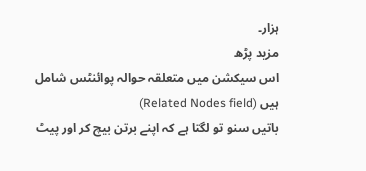ہزار۔
مزید پڑھ
اس سیکشن میں متعلقہ حوالہ پوائنٹس شامل ہیں (Related Nodes field)
باتیں سنو تو لگتا ہے کہ اپنے برتن بیچ کر اور پیٹ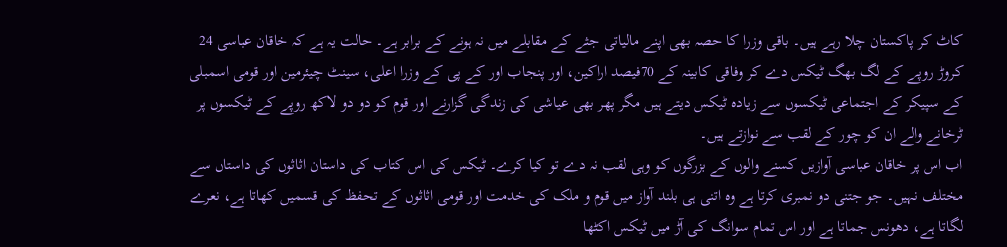کاٹ کر پاکستان چلا رہے ہیں۔ باقی وزرا کا حصہ بھی اپنے مالیاتی جثے کے مقابلے میں نہ ہونے کے برابر ہے۔ حالت یہ ہے کہ خاقان عباسی 24 کروڑ روپے کے لگ بھگ ٹیکس دے کر وفاقی کابینہ کے 70فیصد اراکین، اور پنجاب اور کے پی کے وزرا اعلی، سینٹ چیئرمین اور قومی اسمبلی کے سپیکر کے اجتماعی ٹیکسوں سے زیادہ ٹیکس دیتے ہیں مگر پھر بھی عیاشی کی زندگی گزارنے اور قوم کو دو دو لاکھ روپے کے ٹیکسوں پر ٹرخانے والے ان کو چور کے لقب سے نوازتے ہیں۔
اب اس پر خاقان عباسی آوازیں کسنے والوں کے بزرگوں کو وہی لقب نہ دے تو کیا کرے۔ ٹیکس کی اس کتاب کی داستان اثاثوں کی داستاں سے مختلف نہیں۔ جو جتنی دو نمبری کرتا ہے وہ اتنی ہی بلند آواز میں قوم و ملک کی خدمت اور قومی اثاثوں کے تحفظ کی قسمیں کھاتا ہے، نعرے لگاتا ہے، دھونس جماتا ہے اور اس تمام سوانگ کی آڑ میں ٹیکس اکٹھا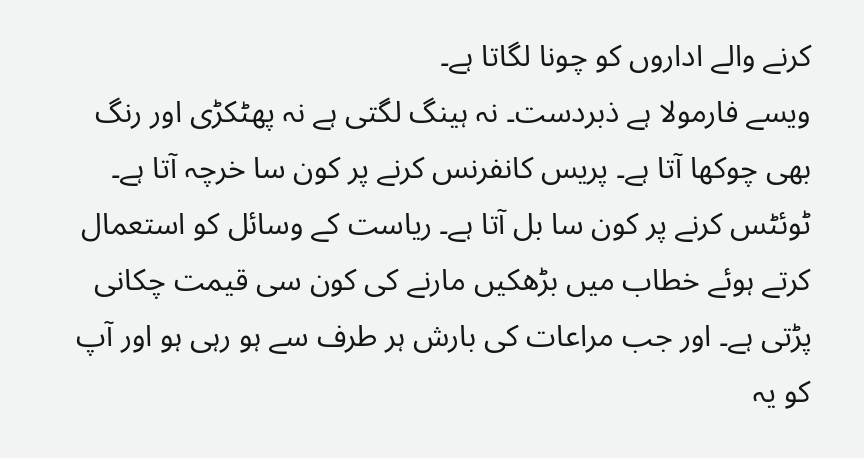کرنے والے اداروں کو چونا لگاتا ہے۔
ویسے فارمولا ہے ذبردست۔ نہ ہینگ لگتی ہے نہ پھٹکڑی اور رنگ بھی چوکھا آتا ہے۔ پریس کانفرنس کرنے پر کون سا خرچہ آتا ہے۔ ٹوئٹس کرنے پر کون سا بل آتا ہے۔ ریاست کے وسائل کو استعمال کرتے ہوئے خطاب میں بڑھکیں مارنے کی کون سی قیمت چکانی پڑتی ہے۔ اور جب مراعات کی بارش ہر طرف سے ہو رہی ہو اور آپ کو یہ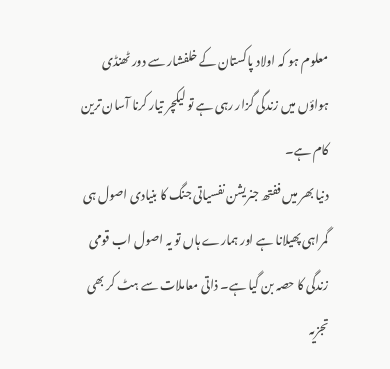معلوم ہو کہ اولاد پاکستان کے خلفشار سے دور ٹھنڈی ہواؤں میں زندگی گزار رہی ہے تو لیکچر تیار کرنا آسان ترین کام ہے۔
دنیا بھر میں ففتھ جنریشن نفسیاتی جنگ کا بنیادی اصول ہی گمراہی پھیلانا ہے اور ہمارے ہاں تو یہ اصول اب قومی زندگی کا حصہ بن گیا ہے۔ ذاتی معاملات سے ہٹ کر بھی تجزیہ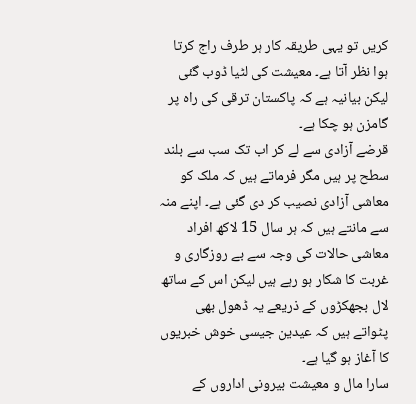کریں تو یہی طریقہ کار ہر طرف راج کرتا ہوا نظر آتا ہے۔ معیشت کی لٹیا ڈوب گئی لیکن بیانیہ ہے کہ پاکستان ترقی کی راہ پر گامزن ہو چکا ہے۔
قرضے آزادی سے لے کر اب تک سب سے بلند سطح پر ہیں مگر فرماتے ہیں کہ ملک کو معاشی آزادی نصیب کر دی گئی ہے۔ اپنے منہ سے مانتے ہیں کہ ہر سال 15 لاکھ افراد معاشی حالات کی وجہ سے بے روزگاری و غربت کا شکار ہو رہے ہیں لیکن اس کے ساتھ لال بجھکڑوں کے ذریعے یہ ڈھول بھی پٹواتے ہیں کہ عیدین جیسی خوش خبریوں کا آغاز ہو گیا ہے۔
سارا مال و معیشت بیرونی اداروں کے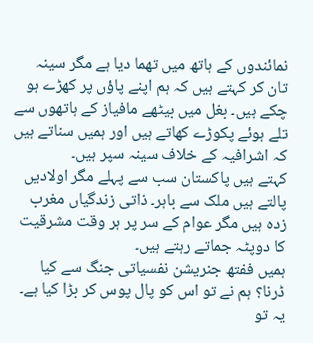نمائندوں کے ہاتھ میں تھما دیا ہے مگر سینہ تان کر کہتے ہیں کہ ہم اپنے پاؤں پر کھڑے ہو چکے ہیں۔ بغل میں بیٹھے مافیاز کے ہاتھوں سے تلے ہوئے پکوڑے کھاتے ہیں اور ہمیں سناتے ہیں کہ اشرافیہ کے خلاف سینہ سپر ہیں۔
کہتے ہیں پاکستان سب سے پہلے مگر اولادیں پالتے ہیں ملک سے باہر۔ ذاتی زندگیاں مغرب زدہ ہیں مگر عوام کے سر پر ہر وقت مشرقیت کا دوپٹہ جماتے رہتے ہیں۔
ہمیں ففتھ جنریشن نفسیاتی جنگ سے کیا ڈرنا؟ ہم نے تو اس کو پال پوس کر بڑا کیا ہے۔ یہ تو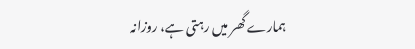ہمارے گھر میں رہتی ہے، روزانہ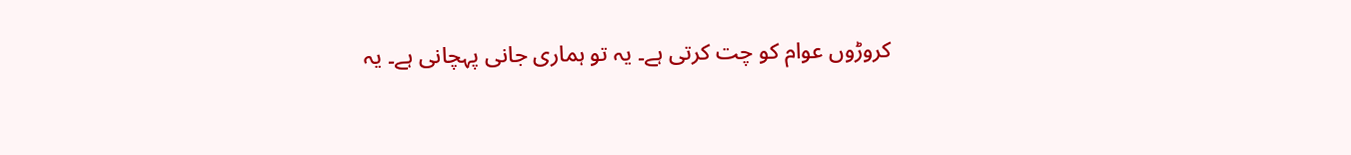کروڑوں عوام کو چت کرتی ہے۔ یہ تو ہماری جانی پہچانی ہے۔ یہ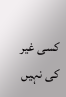کسی غیر کی نہیں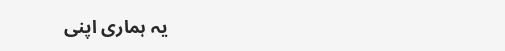یہ ہماری اپنی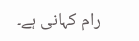رام کہانی ہے۔